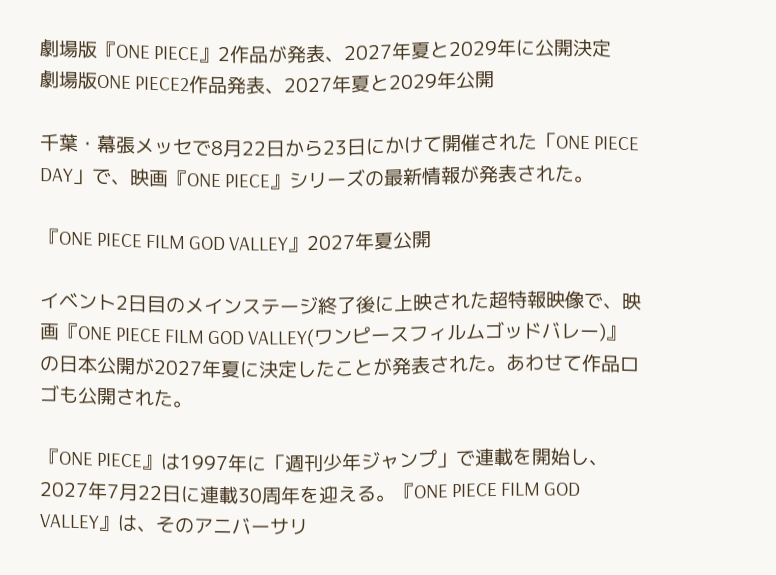劇場版『ONE PIECE』2作品が発表、2027年夏と2029年に公開決定
劇場版ONE PIECE2作品発表、2027年夏と2029年公開

千葉・幕張メッセで8月22日から23日にかけて開催された「ONE PIECE DAY」で、映画『ONE PIECE』シリーズの最新情報が発表された。

『ONE PIECE FILM GOD VALLEY』2027年夏公開

イベント2日目のメインステージ終了後に上映された超特報映像で、映画『ONE PIECE FILM GOD VALLEY(ワンピースフィルムゴッドバレー)』の日本公開が2027年夏に決定したことが発表された。あわせて作品ロゴも公開された。

『ONE PIECE』は1997年に「週刊少年ジャンプ」で連載を開始し、2027年7月22日に連載30周年を迎える。『ONE PIECE FILM GOD VALLEY』は、そのアニバーサリ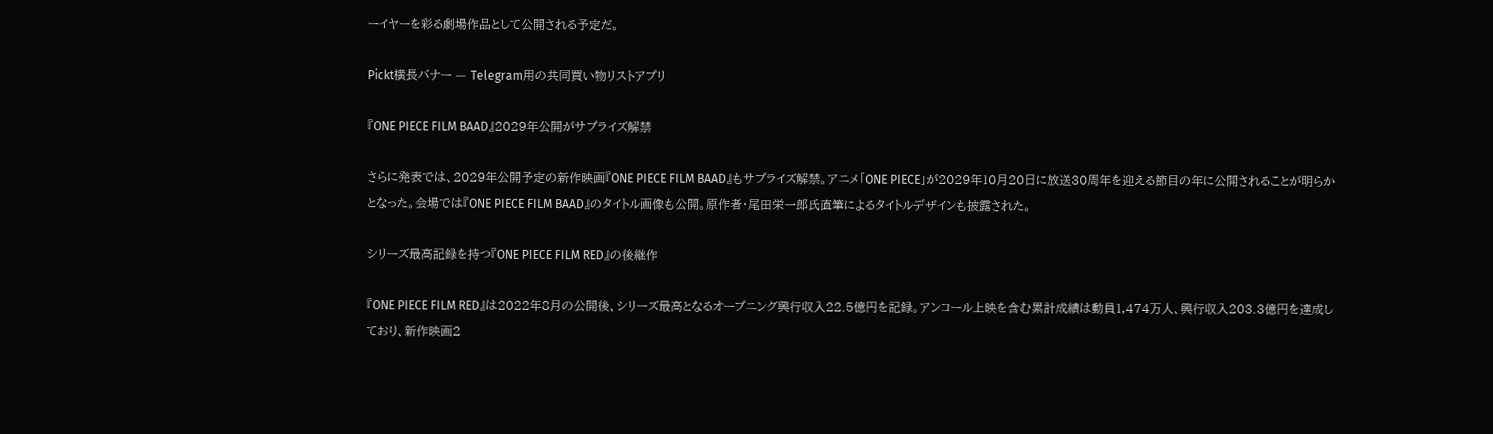ーイヤーを彩る劇場作品として公開される予定だ。

Pickt横長バナー — Telegram用の共同買い物リストアプリ

『ONE PIECE FILM BAAD』2029年公開がサプライズ解禁

さらに発表では、2029年公開予定の新作映画『ONE PIECE FILM BAAD』もサプライズ解禁。アニメ「ONE PIECE」が2029年10月20日に放送30周年を迎える節目の年に公開されることが明らかとなった。会場では『ONE PIECE FILM BAAD』のタイトル画像も公開。原作者・尾田栄一郎氏直筆によるタイトルデザインも披露された。

シリーズ最高記録を持つ『ONE PIECE FILM RED』の後継作

『ONE PIECE FILM RED』は2022年8月の公開後、シリーズ最高となるオープニング興行収入22.5億円を記録。アンコール上映を含む累計成績は動員1,474万人、興行収入203.3億円を達成しており、新作映画2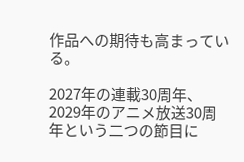作品への期待も高まっている。

2027年の連載30周年、2029年のアニメ放送30周年という二つの節目に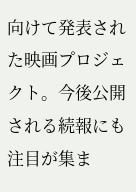向けて発表された映画プロジェクト。今後公開される続報にも注目が集ま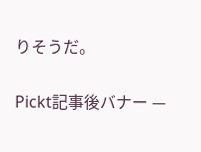りそうだ。

Pickt記事後バナー —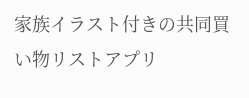家族イラスト付きの共同買い物リストアプリ